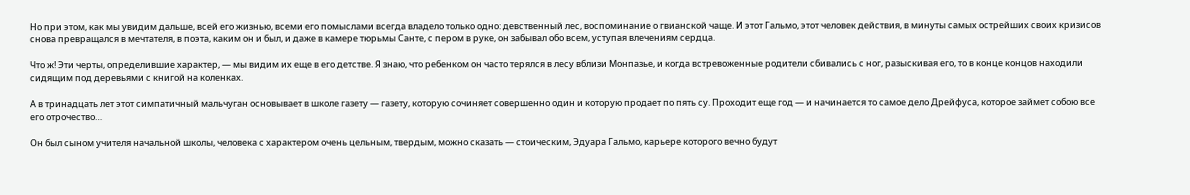Но при этом, как мы увидим дальше, всей его жизнью, всеми его помыслами всегда владело только одно: девственный лес, воспоминание о гвианской чаще. И этот Гальмо, этот человек действия, в минуты самых острейших своих кризисов снова превращался в мечтателя, в поэта, каким он и был, и даже в камере тюрьмы Санте, с пером в руке, он забывал обо всем, уступая влечениям сердца.

Что ж! Эти черты, определившие характер, — мы видим их еще в его детстве. Я знаю, что ребенком он часто терялся в лесу вблизи Монпазье, и когда встревоженные родители сбивались с ног, разыскивая его, то в конце концов находили сидящим под деревьями с книгой на коленках.

А в тринадцать лет этот симпатичный мальчуган основывает в школе газету — газету, которую сочиняет совершенно один и которую продает по пять су. Проходит еще год — и начинается то самое дело Дрейфуса, которое займет собою все его отрочество…

Он был сыном учителя начальной школы, человека с характером очень цельным, твердым, можно сказать — стоическим, Эдуара Гальмо, карьере которого вечно будут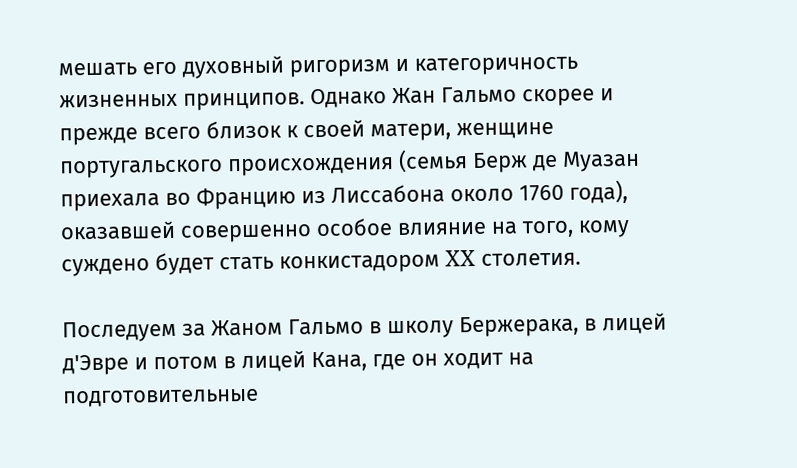мешать его духовный ригоризм и категоричность жизненных принципов. Однако Жан Гальмо скорее и прежде всего близок к своей матери, женщине португальского происхождения (семья Берж де Муазан приехала во Францию из Лиссабона около 1760 года), оказавшей совершенно особое влияние на того, кому суждено будет стать конкистадором XX столетия.

Последуем за Жаном Гальмо в школу Бержерака, в лицей д'Эвре и потом в лицей Кана, где он ходит на подготовительные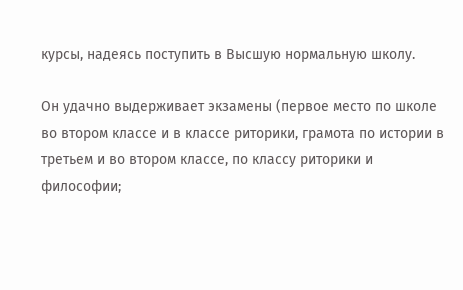курсы, надеясь поступить в Высшую нормальную школу.

Он удачно выдерживает экзамены (первое место по школе во втором классе и в классе риторики, грамота по истории в третьем и во втором классе, по классу риторики и философии;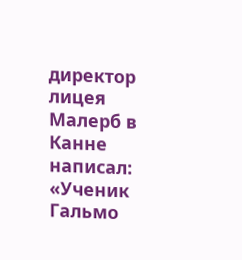директор лицея Малерб в Канне написал: «Ученик Гальмо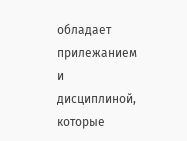обладает прилежанием и дисциплиной, которые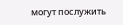могут послужить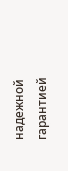надежной гарантией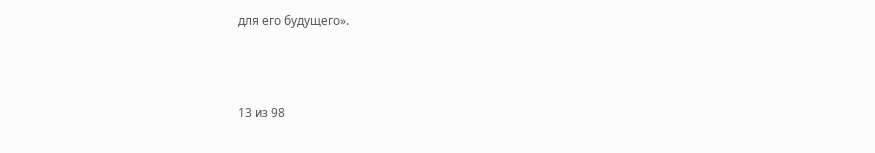для его будущего».



13 из 98